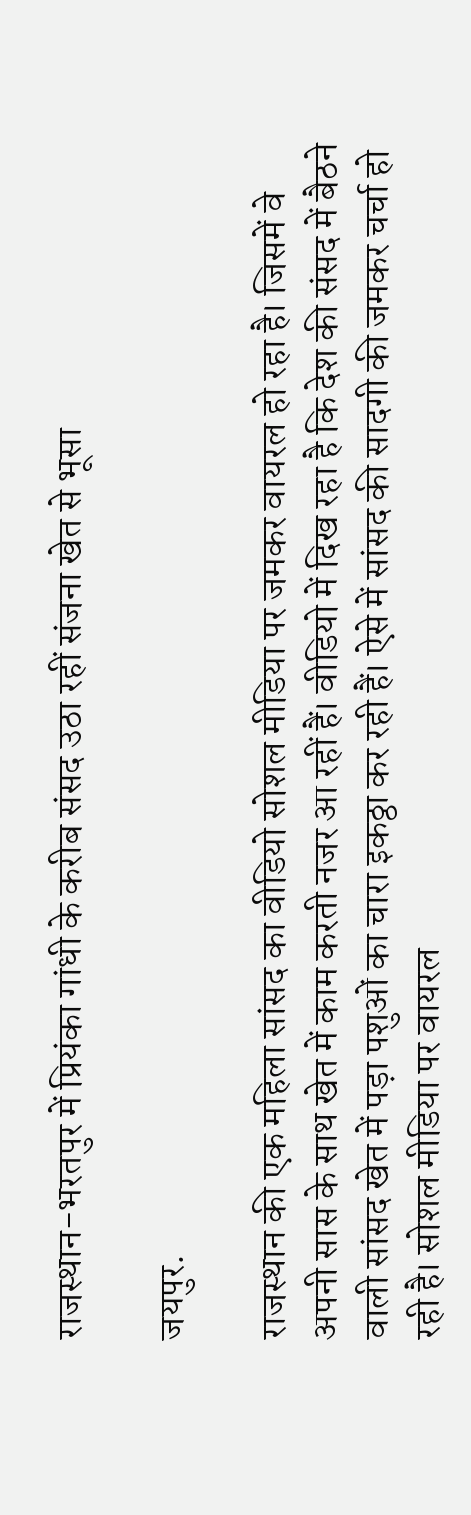राजस्थान-भरतपुर में प्रियंका गांधी के करीब संसद उठा रहीं संजना खेत से भूसा

जयपुर.

राजस्थान की एक महिला सांसद का वीडियो सोशल मीडिया पर जमकर वायरल हो रहा है। जिसमें वे अपनी सास के साथ खेत में काम करती नजर आ रहीं हैं। वीडियो में दिख रहा है कि देश की संसद में बैठने वाली सांसद खेत में पड़ा पशुओं का चारा इकठ्ठा कर रही हैं। ऐसे में सांसद की सादगी की जमकर चर्चा हो रही है। सोशल मीडिया पर वायरल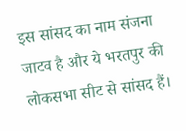इस सांसद का नाम संजना जाटव है और ये भरतपुर की लोकसभा सीट से सांसद हैं।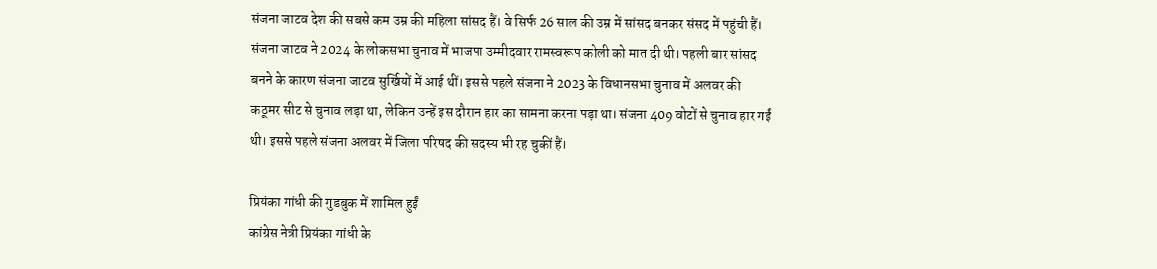संजना जाटव देश की सबसे कम उम्र की महिला सांसद हैं। वे सिर्फ 26 साल की उम्र में सांसद बनकर संसद में पहुंची हैं। संजना जाटव ने 2024 के लोकसभा चुनाव में भाजपा उम्मीदवार रामस्वरूप कोली को मात दी थी। पहली बार सांसद बनने के कारण संजना जाटव सुर्खियों में आई थीं। इससे पहले संजना ने 2023 के विधानसभा चुनाव में अलवर की कठूमर सीट से चुनाव लड़ा था, लेकिन उन्हें इस दौरान हार का सामना करना पड़ा था। संजना 409 वोटों से चुनाव हार गईं थी। इससे पहले संजना अलवर में जिला परिषद की सदस्य भी रह चुकीं हैं।

प्रियंका गांधी की गुडबुक में शामिल हुईं
कांग्रेस नेत्री प्रियंका गांधी के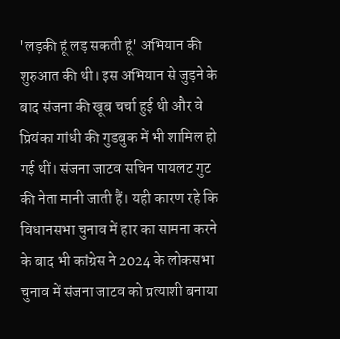'लड़की हूं लड़ सकती हूं' अभियान की शुरुआत की थी। इस अभियान से जुड़ने के बाद संजना की खूब चर्चा हुई थी और वे प्रियंका गांधी की गुडबुक में भी शामिल हो गई थीं। संजना जाटव सचिन पायलट गुट की नेता मानी जाती हैं। यही कारण रहे कि विधानसभा चुनाव में हार का सामना करने के बाद भी कांग्रेस ने 2024 के लोकसभा चुनाव में संजना जाटव को प्रत्याशी बनाया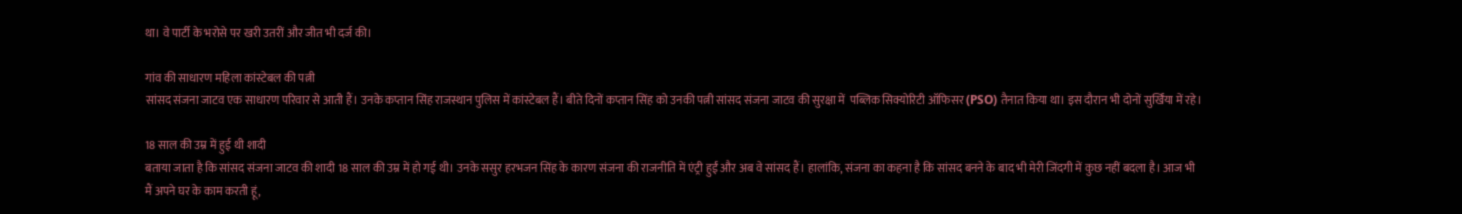था। वे पार्टी के भरोसे पर खरी उतरीं और जीत भी दर्ज की।

गांव की साधारण महिला कांस्टेबल की पत्नी
सांसद संजना जाटव एक साधारण परिवार से आती हैं। उनके कप्तान सिंह राजस्थान पुलिस में कांस्टेबल हैं। बीते दिनों कप्तान सिंह को उनकी पत्नी सांसद संजना जाटव की सुरक्षा में  पब्लिक सिक्योरिटी ऑफिसर (PSO) तैनात किया था। इस दौरान भी दोनों सुर्खिंया में रहे।

18 साल की उम्र में हुई थी शादी
बताया जाता है कि सांसद संजना जाटव की शादी 18 साल की उम्र में हो गई थी। उनके ससुर हरभजन सिंह के कारण संजना की राजनीति में एंट्री हुईं और अब वे सांसद हैं। हालांकि, संजना का कहना है कि सांसद बनने के बाद भी मेरी जिंदगी में कुछ नहीं बदला है। आज भी मैं अपने घर के काम करती हूं,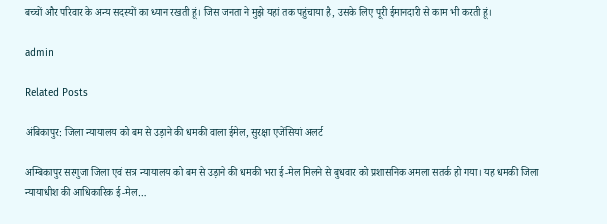बच्चों और परिवार के अन्य सदस्यों का ध्यान रखती हूं। जिस जनता ने मुझे यहां तक पहुंचाया है, उसके लिए पूरी ईमानदारी से काम भी करती हूं।

admin

Related Posts

अंबिकापुर: जिला न्यायालय को बम से उड़ाने की धमकी वाला ईमेल, सुरक्षा एजेंसियां अलर्ट

अम्बिकापुर सरगुजा जिला एवं सत्र न्यायालय को बम से उड़ाने की धमकी भरा ई-मेल मिलने से बुधवार को प्रशासनिक अमला सतर्क हो गया। यह धमकी जिला न्यायाधीश की आधिकारिक ई-मेल…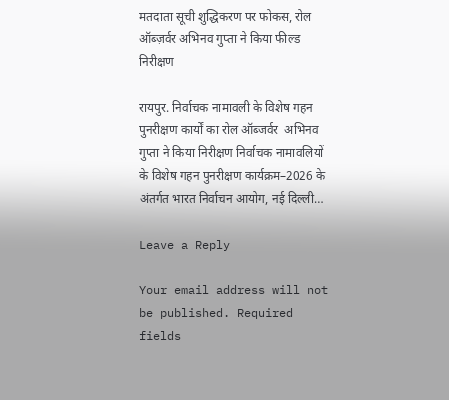मतदाता सूची शुद्धिकरण पर फोकस, रोल ऑब्ज़र्वर अभिनव गुप्ता ने किया फील्ड निरीक्षण

रायपुर. निर्वाचक नामावली के विशेष गहन पुनरीक्षण कार्यों का रोल ऑब्जर्वर  अभिनव गुप्ता ने किया निरीक्षण निर्वाचक नामावलियों के विशेष गहन पुनरीक्षण कार्यक्रम–2026 के अंतर्गत भारत निर्वाचन आयोग, नई दिल्ली…

Leave a Reply

Your email address will not be published. Required fields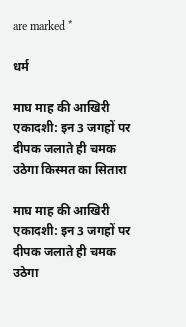are marked *

धर्म

माघ माह की आखिरी एकादशी: इन 3 जगहों पर दीपक जलाते ही चमक उठेगा किस्मत का सितारा

माघ माह की आखिरी एकादशी: इन 3 जगहों पर दीपक जलाते ही चमक उठेगा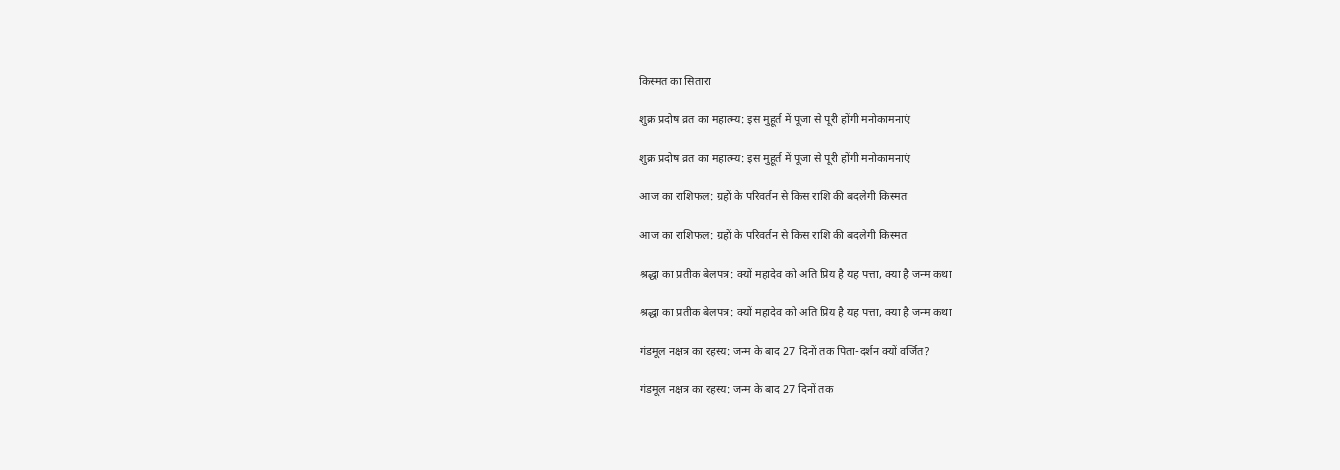किस्मत का सितारा

शुक्र प्रदोष व्रत का महात्म्य: इस मुहूर्त में पूजा से पूरी होंगी मनोकामनाएं

शुक्र प्रदोष व्रत का महात्म्य: इस मुहूर्त में पूजा से पूरी होंगी मनोकामनाएं

आज का राशिफल: ग्रहों के परिवर्तन से किस राशि की बदलेगी किस्मत

आज का राशिफल: ग्रहों के परिवर्तन से किस राशि की बदलेगी किस्मत

श्रद्धा का प्रतीक बेलपत्र: क्यों महादेव को अति प्रिय है यह पत्ता, क्या है जन्म कथा

श्रद्धा का प्रतीक बेलपत्र: क्यों महादेव को अति प्रिय है यह पत्ता, क्या है जन्म कथा

गंडमूल नक्षत्र का रहस्य: जन्म के बाद 27 दिनों तक पिता-दर्शन क्यों वर्जित?

गंडमूल नक्षत्र का रहस्य: जन्म के बाद 27 दिनों तक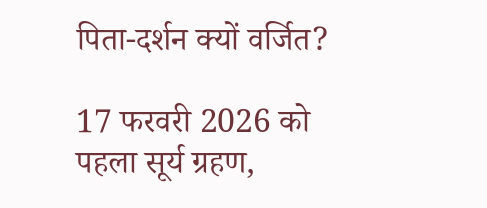पिता-दर्शन क्यों वर्जित?

17 फरवरी 2026 को पहला सूर्य ग्रहण,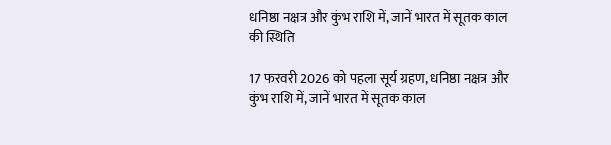धनिष्ठा नक्षत्र और कुंभ राशि में, जानें भारत में सूतक काल की स्थिति

17 फरवरी 2026 को पहला सूर्य ग्रहण, धनिष्ठा नक्षत्र और कुंभ राशि में, जानें भारत में सूतक काल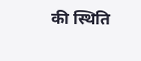की स्थिति